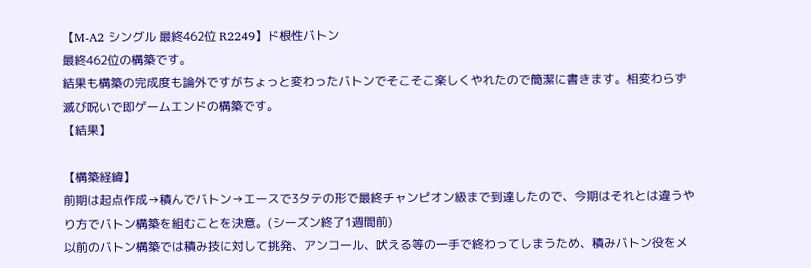【M-A2 シングル 最終462位 R2249】ド根性バトン
最終462位の構築です。
結果も構築の完成度も論外ですがちょっと変わったバトンでそこそこ楽しくやれたので簡潔に書きます。相変わらず滅び呪いで即ゲームエンドの構築です。
【結果】

【構築経緯】
前期は起点作成→積んでバトン→エースで3タテの形で最終チャンピオン級まで到達したので、今期はそれとは違うやり方でバトン構築を組むことを決意。(シーズン終了1週間前)
以前のバトン構築では積み技に対して挑発、アンコール、吠える等の一手で終わってしまうため、積みバトン役をメ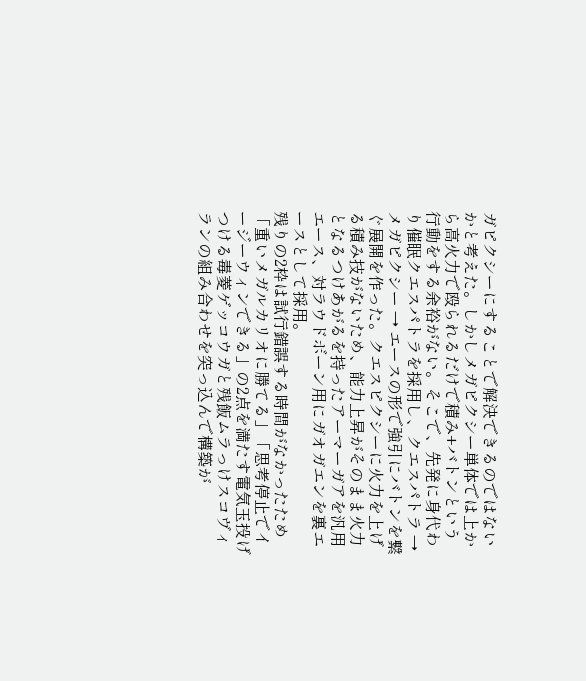ガピクシーにすることで解決できるのではないかと考えた。しかしメガピクシー単体では上から高火力で殴られるだけで積み+バトンという行動をする余裕がない。そこで、先発に身代わり催眠クエスパトラを採用し、クエスパトラ → メガピクシー → エースの形で強引にバトンを繋ぐ展開を作った。クエスピクシーに火力を上げる積み技がないため、能力上昇がそのまま火力となるつけあがるを持ったアーマーガアを汎用エース、対ラウドボーン用にガオガエンを裏エースとして採用。
残りの2枠は試行錯誤する時間がなかったため「重いメガルカリオに勝てる」「思考停止でイージーウィンできる」の2点を満たす電気玉投げつける毒菱ゲッコウガと残飯ムラっけスコヴィランの組み合わせを突っ込んで構築が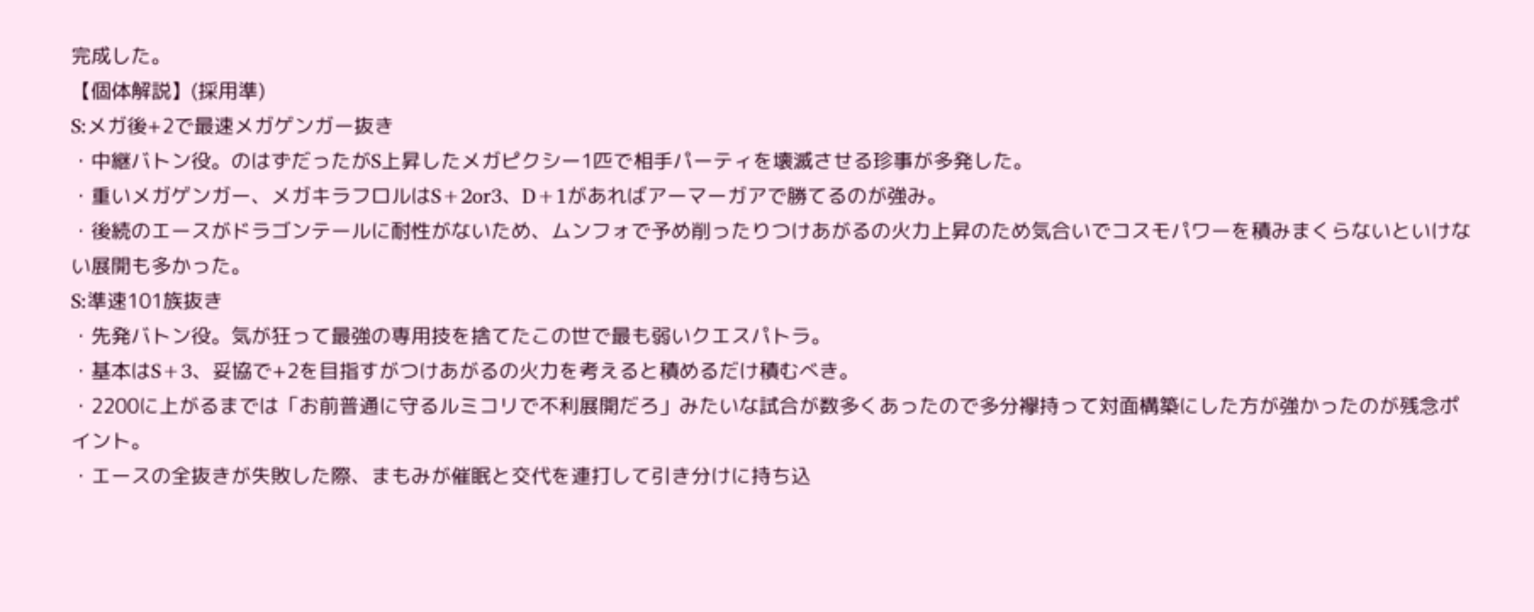完成した。
【個体解説】(採用準)
S:メガ後+2で最速メガゲンガー抜き
・中継バトン役。のはずだったがS上昇したメガピクシー1匹で相手パーティを壊滅させる珍事が多発した。
・重いメガゲンガー、メガキラフロルはS+2or3、D+1があればアーマーガアで勝てるのが強み。
・後続のエースがドラゴンテールに耐性がないため、ムンフォで予め削ったりつけあがるの火力上昇のため気合いでコスモパワーを積みまくらないといけない展開も多かった。
S:準速101族抜き
・先発バトン役。気が狂って最強の専用技を捨てたこの世で最も弱いクエスパトラ。
・基本はS+3、妥協で+2を目指すがつけあがるの火力を考えると積めるだけ積むべき。
・2200に上がるまでは「お前普通に守るルミコリで不利展開だろ」みたいな試合が数多くあったので多分襷持って対面構築にした方が強かったのが残念ポイント。
・エースの全抜きが失敗した際、まもみが催眠と交代を連打して引き分けに持ち込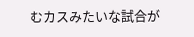むカスみたいな試合が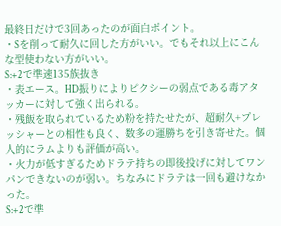最終日だけで3回あったのが面白ポイント。
・Sを削って耐久に回した方がいい。でもそれ以上にこんな型使わない方がいい。
S:+2で準速135族抜き
・表エース。HD振りによりピクシーの弱点である毒アタッカーに対して強く出られる。
・残飯を取られているため粉を持たせたが、超耐久+プレッシャーとの相性も良く、数多の運勝ちを引き寄せた。個人的にラムよりも評価が高い。
・火力が低すぎるためドラテ持ちの即後投げに対してワンパンできないのが弱い。ちなみにドラテは一回も避けなかった。
S:+2で準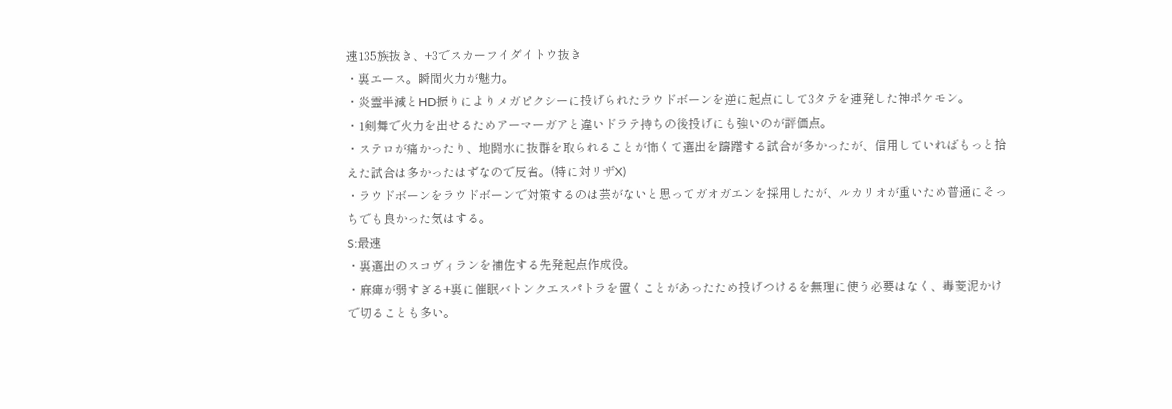速135族抜き、+3でスカーフイダイトウ抜き
・裏エース。瞬間火力が魅力。
・炎霊半減とHD振りによりメガピクシーに投げられたラウドボーンを逆に起点にして3タテを連発した神ポケモン。
・1剣舞で火力を出せるためアーマーガアと違いドラテ持ちの後投げにも強いのが評価点。
・ステロが痛かったり、地闘水に抜群を取られることが怖くて選出を躊躇する試合が多かったが、信用していればもっと拾えた試合は多かったはずなので反省。(特に対リザX)
・ラウドボーンをラウドボーンで対策するのは芸がないと思ってガオガエンを採用したが、ルカリオが重いため普通にそっちでも良かった気はする。
S:最速
・裏選出のスコヴィランを補佐する先発起点作成役。
・麻痺が弱すぎる+裏に催眠バトンクエスパトラを置くことがあったため投げつけるを無理に使う必要はなく、毒菱泥かけで切ることも多い。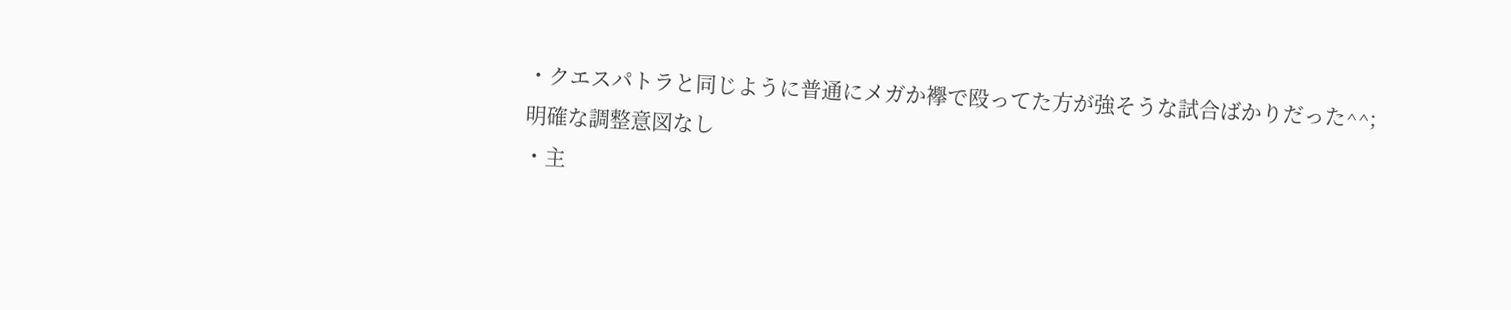・クエスパトラと同じように普通にメガか襷で殴ってた方が強そうな試合ばかりだった^^;
明確な調整意図なし
・主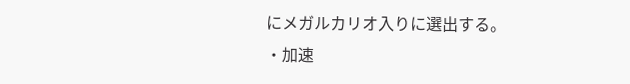にメガルカリオ入りに選出する。
・加速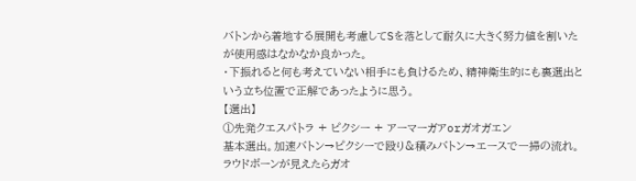バトンから着地する展開も考慮してSを落として耐久に大きく努力値を割いたが使用感はなかなか良かった。
・下振れると何も考えていない相手にも負けるため、精神衛生的にも裏選出という立ち位置で正解であったように思う。
【選出】
①先発クエスパトラ + ピクシー + アーマーガアorガオガエン
基本選出。加速バトン→ピクシーで殴り&積みバトン→エースで一掃の流れ。
ラウドボーンが見えたらガオ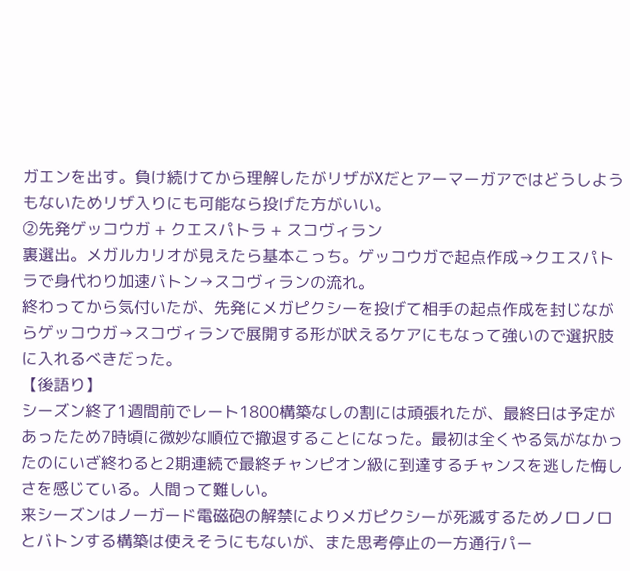ガエンを出す。負け続けてから理解したがリザがXだとアーマーガアではどうしようもないためリザ入りにも可能なら投げた方がいい。
②先発ゲッコウガ + クエスパトラ + スコヴィラン
裏選出。メガルカリオが見えたら基本こっち。ゲッコウガで起点作成→クエスパトラで身代わり加速バトン→スコヴィランの流れ。
終わってから気付いたが、先発にメガピクシーを投げて相手の起点作成を封じながらゲッコウガ→スコヴィランで展開する形が吠えるケアにもなって強いので選択肢に入れるべきだった。
【後語り】
シーズン終了1週間前でレート1800構築なしの割には頑張れたが、最終日は予定があったため7時頃に微妙な順位で撤退することになった。最初は全くやる気がなかったのにいざ終わると2期連続で最終チャンピオン級に到達するチャンスを逃した悔しさを感じている。人間って難しい。
来シーズンはノーガード電磁砲の解禁によりメガピクシーが死滅するためノロノロとバトンする構築は使えそうにもないが、また思考停止の一方通行パー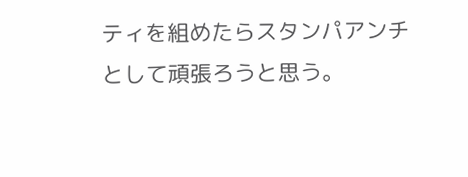ティを組めたらスタンパアンチとして頑張ろうと思う。